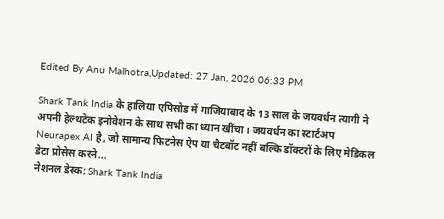Edited By Anu Malhotra,Updated: 27 Jan, 2026 06:33 PM

Shark Tank India के हालिया एपिसोड में गाजियाबाद के 13 साल के जयवर्धन त्यागी ने अपनी हेल्थटेक इनोवेशन के साथ सभी का ध्यान खींचा। जयवर्धन का स्टार्टअप Neurapex AI है, जो सामान्य फिटनेस ऐप या चैटबॉट नहीं बल्कि डॉक्टरों के लिए मेडिकल डेटा प्रोसेस करने...
नेशनल डेस्क: Shark Tank India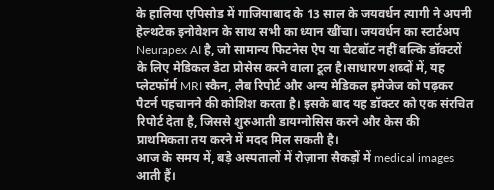के हालिया एपिसोड में गाजियाबाद के 13 साल के जयवर्धन त्यागी ने अपनी हेल्थटेक इनोवेशन के साथ सभी का ध्यान खींचा। जयवर्धन का स्टार्टअप Neurapex AI है, जो सामान्य फिटनेस ऐप या चैटबॉट नहीं बल्कि डॉक्टरों के लिए मेडिकल डेटा प्रोसेस करने वाला टूल है।साधारण शब्दों में, यह प्लेटफॉर्म MRI स्कैन, लैब रिपोर्ट और अन्य मेडिकल इमेजेज को पढ़कर पैटर्न पहचानने की कोशिश करता है। इसके बाद यह डॉक्टर को एक संरचित रिपोर्ट देता है, जिससे शुरुआती डायग्नोसिस करने और केस की प्राथमिकता तय करने में मदद मिल सकती है।
आज के समय में, बड़े अस्पतालों में रोज़ाना सैकड़ों में medical images आती हैं।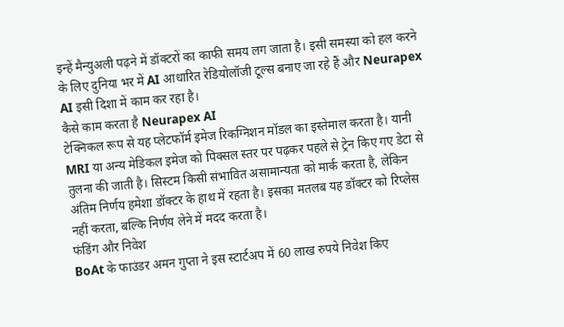इन्हें मैन्युअली पढ़ने में डॉक्टरों का काफी समय लग जाता है। इसी समस्या को हल करने के लिए दुनिया भर में AI आधारित रेडियोलॉजी टूल्स बनाए जा रहे हैं और Neurapex AI इसी दिशा में काम कर रहा है।
कैसे काम करता है Neurapex AI
टेक्निकल रूप से यह प्लेटफॉर्म इमेज रिकग्निशन मॉडल का इस्तेमाल करता है। यानी MRI या अन्य मेडिकल इमेज को पिक्सल स्तर पर पढ़कर पहले से ट्रेन किए गए डेटा से तुलना की जाती है। सिस्टम किसी संभावित असामान्यता को मार्क करता है, लेकिन अंतिम निर्णय हमेशा डॉक्टर के हाथ में रहता है। इसका मतलब यह डॉक्टर को रिप्लेस नहीं करता, बल्कि निर्णय लेने में मदद करता है।
फंडिंग और निवेश
BoAt के फाउंडर अमन गुप्ता ने इस स्टार्टअप में 60 लाख रुपये निवेश किए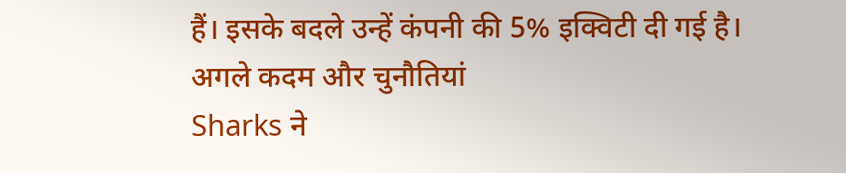हैं। इसके बदले उन्हें कंपनी की 5% इक्विटी दी गई है।
अगले कदम और चुनौतियां
Sharks ने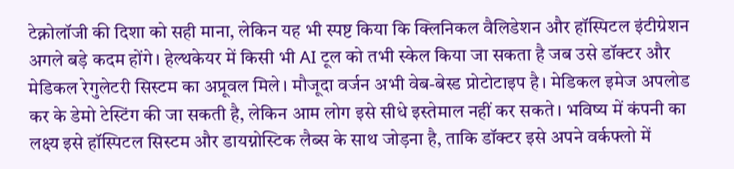टेक्नोलॉजी की दिशा को सही माना, लेकिन यह भी स्पष्ट किया कि क्लिनिकल वैलिडेशन और हॉस्पिटल इंटीग्रेशन अगले बड़े कदम होंगे। हेल्थकेयर में किसी भी AI टूल को तभी स्केल किया जा सकता है जब उसे डॉक्टर और मेडिकल रेगुलेटरी सिस्टम का अप्रूवल मिले। मौजूदा वर्जन अभी वेब-बेस्ड प्रोटोटाइप है। मेडिकल इमेज अपलोड कर के डेमो टेस्टिंग की जा सकती है, लेकिन आम लोग इसे सीधे इस्तेमाल नहीं कर सकते। भविष्य में कंपनी का लक्ष्य इसे हॉस्पिटल सिस्टम और डायग्नोस्टिक लैब्स के साथ जोड़ना है, ताकि डॉक्टर इसे अपने वर्कफ्लो में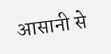आसानी से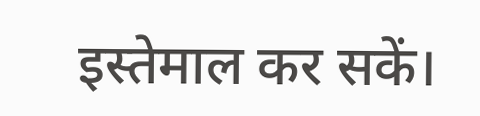इस्तेमाल कर सकें।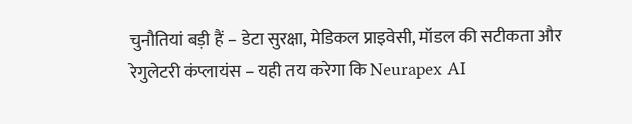चुनौतियां बड़ी हैं – डेटा सुरक्षा, मेडिकल प्राइवेसी, मॉडल की सटीकता और रेगुलेटरी कंप्लायंस – यही तय करेगा कि Neurapex AI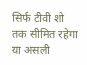सिर्फ टीवी शो तक सीमित रहेगा या असली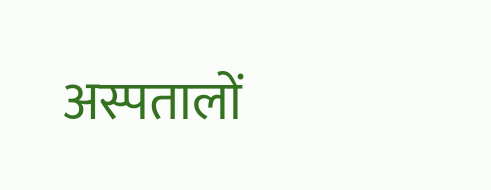अस्पतालों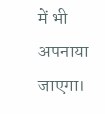में भी अपनाया जाएगा।